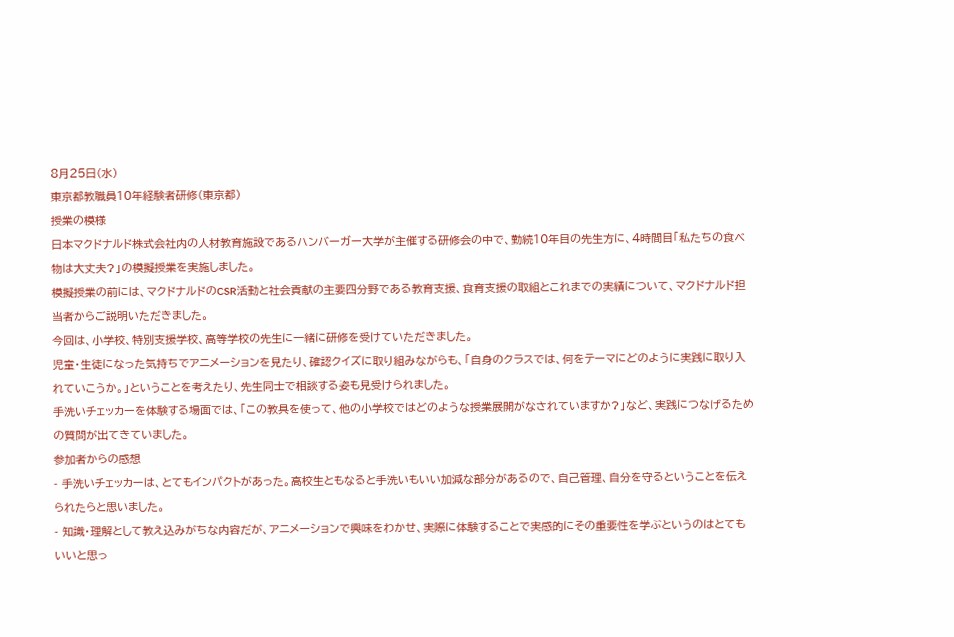8月25日(水)
東京都教職員10年経験者研修(東京都)
授業の模様
日本マクドナルド株式会社内の人材教育施設であるハンバーガー大学が主催する研修会の中で、勤続10年目の先生方に、4時間目「私たちの食べ物は大丈夫?」の模擬授業を実施しました。
模擬授業の前には、マクドナルドのCSR活動と社会貢献の主要四分野である教育支援、食育支援の取組とこれまでの実績について、マクドナルド担当者からご説明いただきました。
今回は、小学校、特別支援学校、高等学校の先生に一緒に研修を受けていただきました。
児童・生徒になった気持ちでアニメーションを見たり、確認クイズに取り組みながらも、「自身のクラスでは、何をテーマにどのように実践に取り入れていこうか。」ということを考えたり、先生同士で相談する姿も見受けられました。
手洗いチェッカーを体験する場面では、「この教具を使って、他の小学校ではどのような授業展開がなされていますか?」など、実践につなげるための質問が出てきていました。
参加者からの感想
- 手洗いチェッカーは、とてもインパクトがあった。高校生ともなると手洗いもいい加減な部分があるので、自己管理、自分を守るということを伝えられたらと思いました。
- 知識・理解として教え込みがちな内容だが、アニメーションで興味をわかせ、実際に体験することで実感的にその重要性を学ぶというのはとてもいいと思っ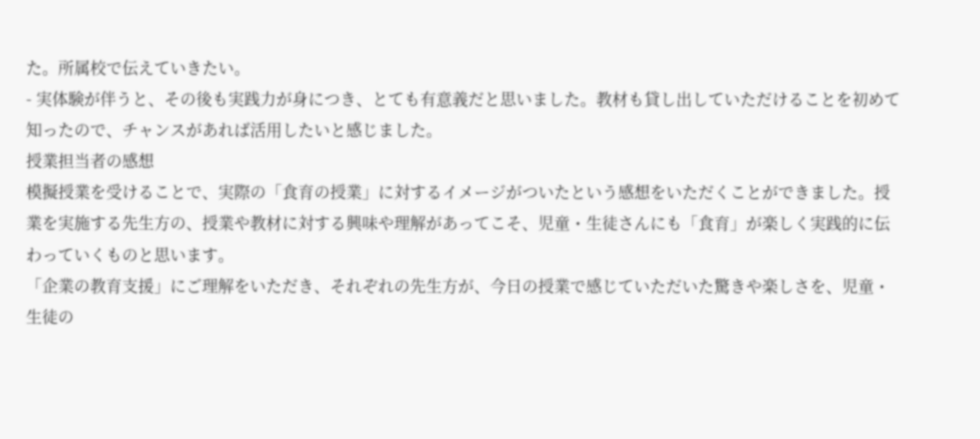た。所属校で伝えていきたい。
- 実体験が伴うと、その後も実践力が身につき、とても有意義だと思いました。教材も貸し出していただけることを初めて知ったので、チャンスがあれば活用したいと感じました。
授業担当者の感想
模擬授業を受けることで、実際の「食育の授業」に対するイメージがついたという感想をいただくことができました。授業を実施する先生方の、授業や教材に対する興味や理解があってこそ、児童・生徒さんにも「食育」が楽しく実践的に伝わっていくものと思います。
「企業の教育支援」にご理解をいただき、それぞれの先生方が、今日の授業で感じていただいた驚きや楽しさを、児童・生徒の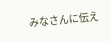みなさんに伝え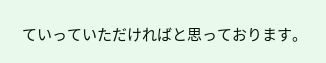ていっていただければと思っております。